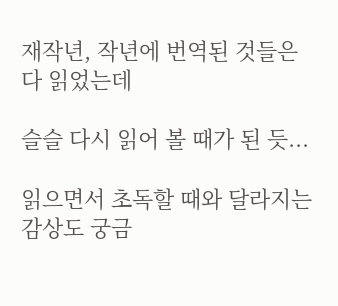재작년, 작년에 번역된 것들은 다 읽었는데

슬슬 다시 읽어 볼 때가 된 듯...

읽으면서 초독할 때와 달라지는 감상도 궁금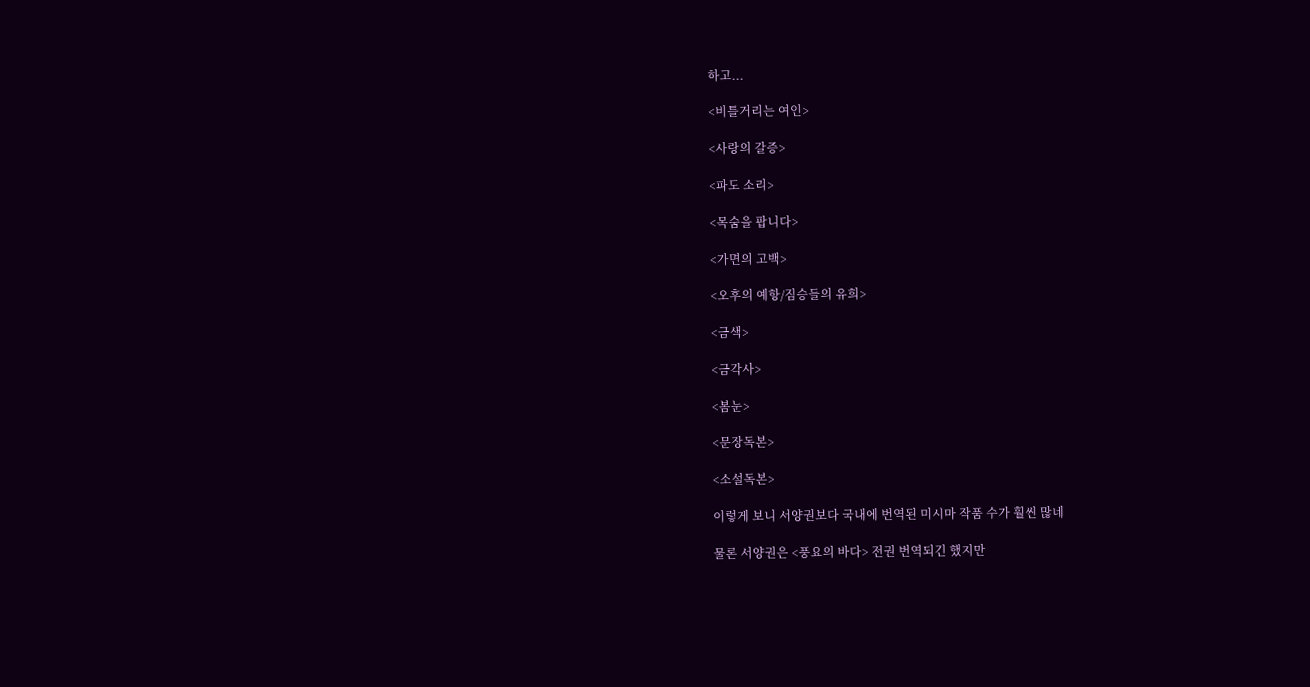하고...

<비틀거리는 여인>

<사랑의 갈증>

<파도 소리>

<목숨을 팝니다>

<가면의 고백>

<오후의 예항/짐승들의 유희>

<금색>

<금각사>

<봄눈>

<문장독본>

<소설독본>

이렇게 보니 서양권보다 국내에 번역된 미시마 작품 수가 훨씬 많네

물론 서양권은 <풍요의 바다> 전권 번역되긴 했지만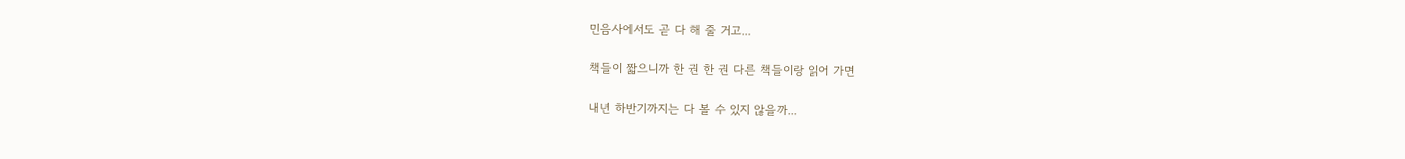민음사에서도 곧 다 해 줄 거고...

책들이 짧으니까 한 권 한 권 다른 책들이랑 읽어 가면

내년 하반기까지는 다 볼 수 있지 않을까...